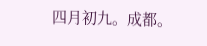四月初九。成都。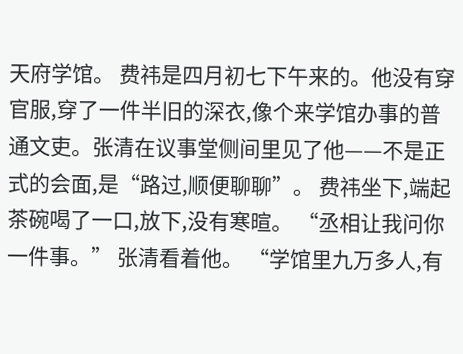天府学馆。 费祎是四月初七下午来的。他没有穿官服,穿了一件半旧的深衣,像个来学馆办事的普通文吏。张清在议事堂侧间里见了他——不是正式的会面,是“路过,顺便聊聊”。 费祎坐下,端起茶碗喝了一口,放下,没有寒暄。 “丞相让我问你一件事。” 张清看着他。 “学馆里九万多人,有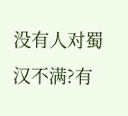没有人对蜀汉不满?有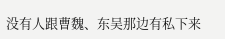没有人跟曹魏、东吴那边有私下来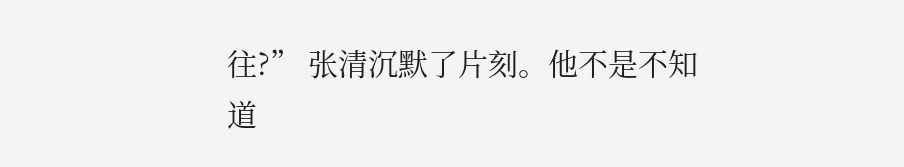往?” 张清沉默了片刻。他不是不知道